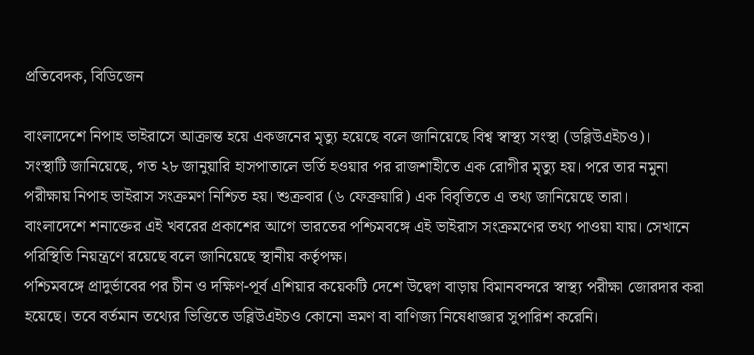প্রতিবেদক, বিডিজেন

বাংলাদেশে নিপাহ ভাইরাসে আক্রান্ত হয়ে একজনের মৃত্যু হয়েছে বলে জানিয়েছে বিশ্ব স্বাস্থ্য সংস্থা (ডব্লিউএইচও)।
সংস্থাটি জানিয়েছে, গত ২৮ জানুয়ারি হাসপাতালে ভর্তি হওয়ার পর রাজশাহীতে এক রোগীর মৃত্যু হয়। পরে তার নমুনা পরীক্ষায় নিপাহ ভাইরাস সংক্রমণ নিশ্চিত হয়। শুক্রবার (৬ ফেব্রুয়ারি) এক বিবৃতিতে এ তথ্য জানিয়েছে তারা।
বাংলাদেশে শনাক্তের এই খবরের প্রকাশের আগে ভারতের পশ্চিমবঙ্গে এই ভাইরাস সংক্রমণের তথ্য পাওয়া যায়। সেখানে পরিস্থিতি নিয়ন্ত্রণে রয়েছে বলে জানিয়েছে স্থানীয় কর্তৃপক্ষ।
পশ্চিমবঙ্গে প্রাদুর্ভাবের পর চীন ও দক্ষিণ-পূর্ব এশিয়ার কয়েকটি দেশে উদ্বেগ বাড়ায় বিমানবন্দরে স্বাস্থ্য পরীক্ষা জোরদার করা হয়েছে। তবে বর্তমান তথ্যের ভিত্তিতে ডব্লিউএইচও কোনো ভ্রমণ বা বাণিজ্য নিষেধাজ্ঞার সুপারিশ করেনি।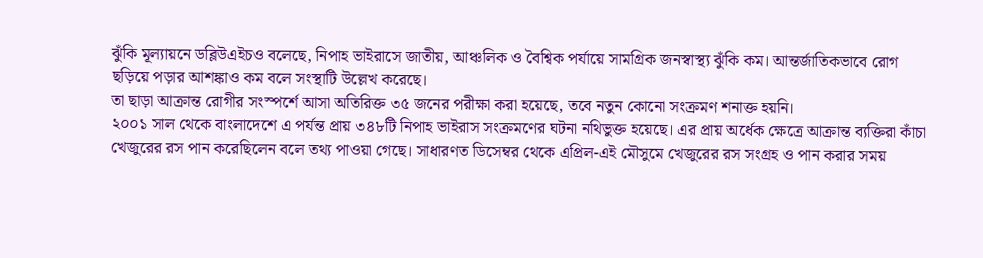ঝুঁকি মূল্যায়নে ডব্লিউএইচও বলেছে, নিপাহ ভাইরাসে জাতীয়, আঞ্চলিক ও বৈশ্বিক পর্যায়ে সামগ্রিক জনস্বাস্থ্য ঝুঁকি কম। আন্তর্জাতিকভাবে রোগ ছড়িয়ে পড়ার আশঙ্কাও কম বলে সংস্থাটি উল্লেখ করেছে।
তা ছাড়া আক্রান্ত রোগীর সংস্পর্শে আসা অতিরিক্ত ৩৫ জনের পরীক্ষা করা হয়েছে, তবে নতুন কোনো সংক্রমণ শনাক্ত হয়নি।
২০০১ সাল থেকে বাংলাদেশে এ পর্যন্ত প্রায় ৩৪৮টি নিপাহ ভাইরাস সংক্রমণের ঘটনা নথিভুক্ত হয়েছে। এর প্রায় অর্ধেক ক্ষেত্রে আক্রান্ত ব্যক্তিরা কাঁচা খেজুরের রস পান করেছিলেন বলে তথ্য পাওয়া গেছে। সাধারণত ডিসেম্বর থেকে এপ্রিল-এই মৌসুমে খেজুরের রস সংগ্রহ ও পান করার সময়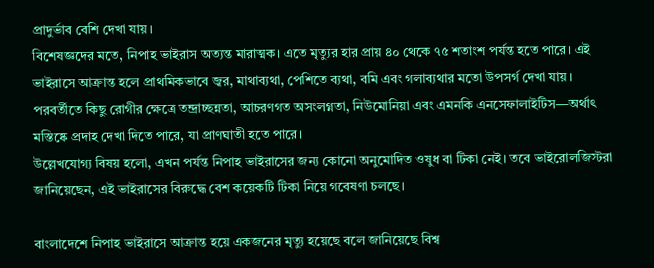প্রাদুর্ভাব বেশি দেখা যায়।
বিশেষজ্ঞদের মতে, নিপাহ ভাইরাস অত্যন্ত মারাত্মক। এতে মৃত্যুর হার প্রায় ৪০ থেকে ৭৫ শতাংশ পর্যন্ত হতে পারে। এই ভাইরাসে আক্রান্ত হলে প্রাথমিকভাবে জ্বর, মাথাব্যথা, পেশিতে ব্যথা, বমি এবং গলাব্যথার মতো উপসর্গ দেখা যায়।
পরবর্তীতে কিছু রোগীর ক্ষেত্রে তন্দ্রাচ্ছন্নতা, আচরণগত অসংলগ্নতা, নিউমোনিয়া এবং এমনকি এনসেফালাইটিস—অর্থাৎ মস্তিষ্কে প্রদাহ দেখা দিতে পারে, যা প্রাণঘাতী হতে পারে।
উল্লেখযোগ্য বিষয় হলো, এখন পর্যন্ত নিপাহ ভাইরাসের জন্য কোনো অনুমোদিত ওষুধ বা টিকা নেই। তবে ভাইরোলজিস্টরা জানিয়েছেন, এই ভাইরাসের বিরুদ্ধে বেশ কয়েকটি টিকা নিয়ে গবেষণা চলছে।

বাংলাদেশে নিপাহ ভাইরাসে আক্রান্ত হয়ে একজনের মৃত্যু হয়েছে বলে জানিয়েছে বিশ্ব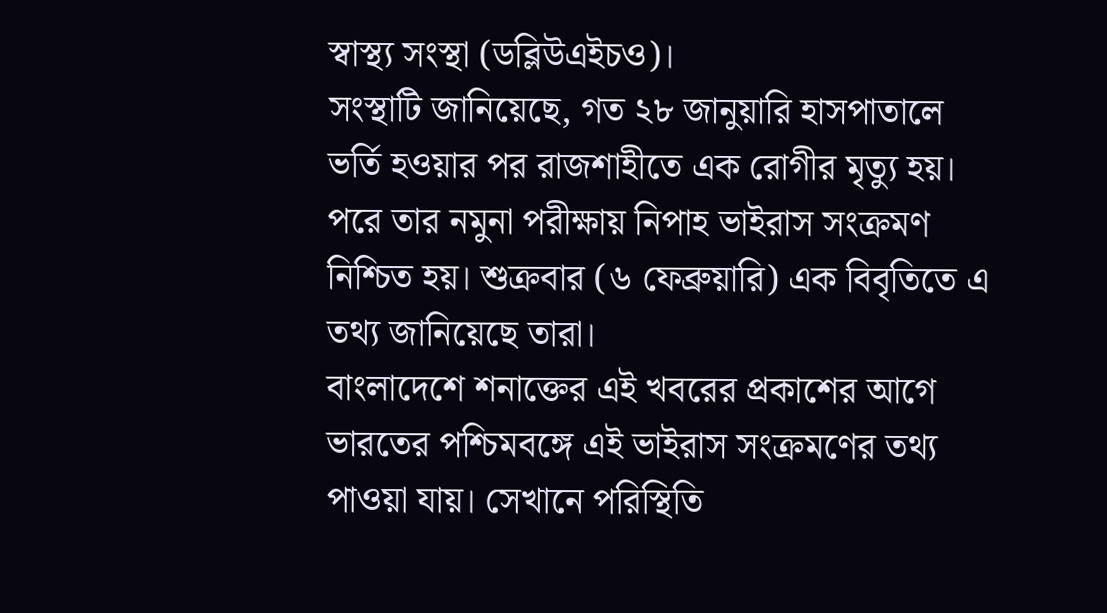স্বাস্থ্য সংস্থা (ডব্লিউএইচও)।
সংস্থাটি জানিয়েছে, গত ২৮ জানুয়ারি হাসপাতালে ভর্তি হওয়ার পর রাজশাহীতে এক রোগীর মৃত্যু হয়। পরে তার নমুনা পরীক্ষায় নিপাহ ভাইরাস সংক্রমণ নিশ্চিত হয়। শুক্রবার (৬ ফেব্রুয়ারি) এক বিবৃতিতে এ তথ্য জানিয়েছে তারা।
বাংলাদেশে শনাক্তের এই খবরের প্রকাশের আগে ভারতের পশ্চিমবঙ্গে এই ভাইরাস সংক্রমণের তথ্য পাওয়া যায়। সেখানে পরিস্থিতি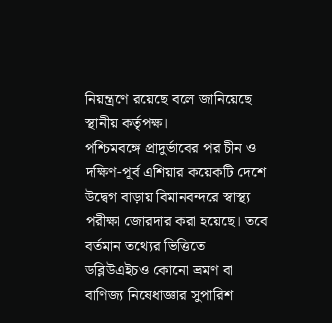নিয়ন্ত্রণে রয়েছে বলে জানিয়েছে স্থানীয় কর্তৃপক্ষ।
পশ্চিমবঙ্গে প্রাদুর্ভাবের পর চীন ও দক্ষিণ-পূর্ব এশিয়ার কয়েকটি দেশে উদ্বেগ বাড়ায় বিমানবন্দরে স্বাস্থ্য পরীক্ষা জোরদার করা হয়েছে। তবে বর্তমান তথ্যের ভিত্তিতে ডব্লিউএইচও কোনো ভ্রমণ বা বাণিজ্য নিষেধাজ্ঞার সুপারিশ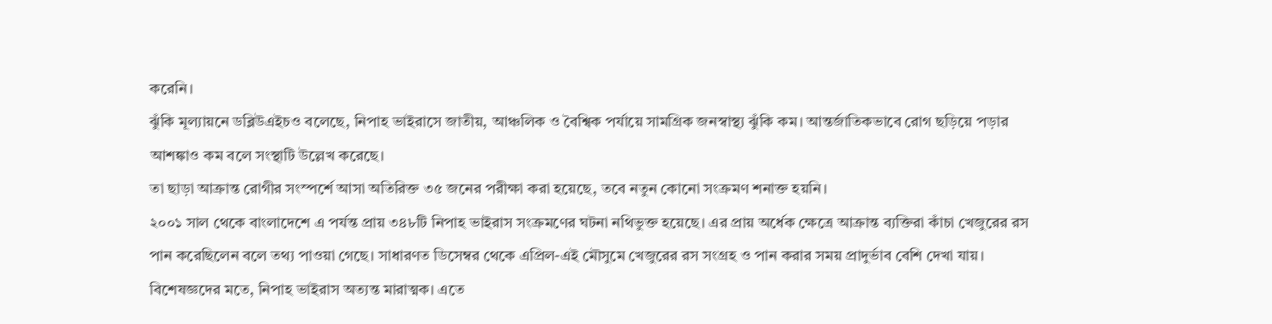করেনি।
ঝুঁকি মূল্যায়নে ডব্লিউএইচও বলেছে, নিপাহ ভাইরাসে জাতীয়, আঞ্চলিক ও বৈশ্বিক পর্যায়ে সামগ্রিক জনস্বাস্থ্য ঝুঁকি কম। আন্তর্জাতিকভাবে রোগ ছড়িয়ে পড়ার আশঙ্কাও কম বলে সংস্থাটি উল্লেখ করেছে।
তা ছাড়া আক্রান্ত রোগীর সংস্পর্শে আসা অতিরিক্ত ৩৫ জনের পরীক্ষা করা হয়েছে, তবে নতুন কোনো সংক্রমণ শনাক্ত হয়নি।
২০০১ সাল থেকে বাংলাদেশে এ পর্যন্ত প্রায় ৩৪৮টি নিপাহ ভাইরাস সংক্রমণের ঘটনা নথিভুক্ত হয়েছে। এর প্রায় অর্ধেক ক্ষেত্রে আক্রান্ত ব্যক্তিরা কাঁচা খেজুরের রস পান করেছিলেন বলে তথ্য পাওয়া গেছে। সাধারণত ডিসেম্বর থেকে এপ্রিল-এই মৌসুমে খেজুরের রস সংগ্রহ ও পান করার সময় প্রাদুর্ভাব বেশি দেখা যায়।
বিশেষজ্ঞদের মতে, নিপাহ ভাইরাস অত্যন্ত মারাত্মক। এতে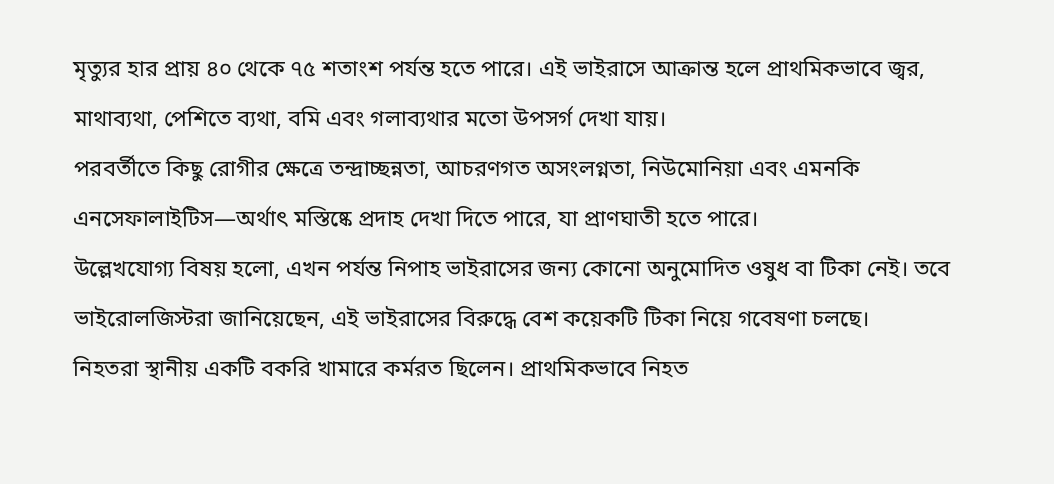মৃত্যুর হার প্রায় ৪০ থেকে ৭৫ শতাংশ পর্যন্ত হতে পারে। এই ভাইরাসে আক্রান্ত হলে প্রাথমিকভাবে জ্বর, মাথাব্যথা, পেশিতে ব্যথা, বমি এবং গলাব্যথার মতো উপসর্গ দেখা যায়।
পরবর্তীতে কিছু রোগীর ক্ষেত্রে তন্দ্রাচ্ছন্নতা, আচরণগত অসংলগ্নতা, নিউমোনিয়া এবং এমনকি এনসেফালাইটিস—অর্থাৎ মস্তিষ্কে প্রদাহ দেখা দিতে পারে, যা প্রাণঘাতী হতে পারে।
উল্লেখযোগ্য বিষয় হলো, এখন পর্যন্ত নিপাহ ভাইরাসের জন্য কোনো অনুমোদিত ওষুধ বা টিকা নেই। তবে ভাইরোলজিস্টরা জানিয়েছেন, এই ভাইরাসের বিরুদ্ধে বেশ কয়েকটি টিকা নিয়ে গবেষণা চলছে।
নিহতরা স্থানীয় একটি বকরি খামারে কর্মরত ছিলেন। প্রাথমিকভাবে নিহত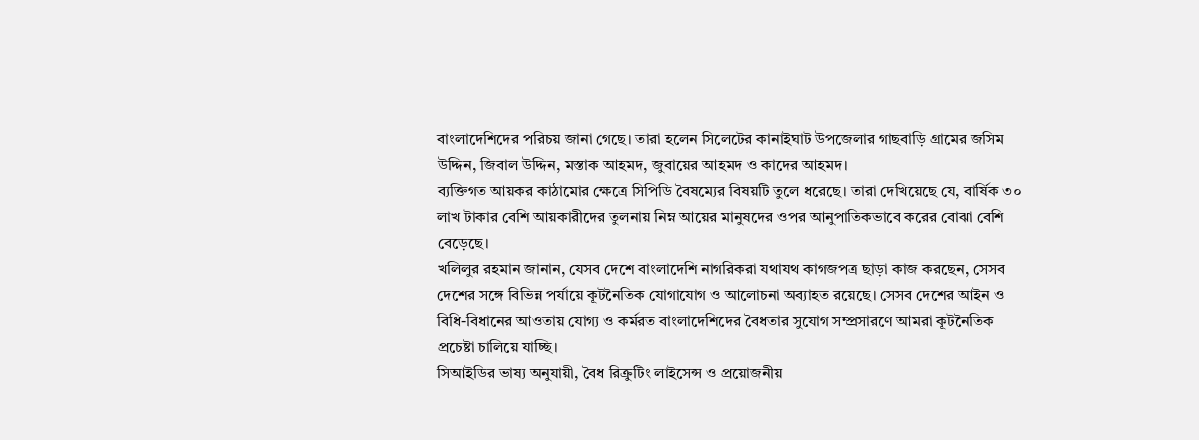বাংলাদেশিদের পরিচয় জানা গেছে। তারা হলেন সিলেটের কানাইঘাট উপজেলার গাছবাড়ি গ্রামের জসিম উদ্দিন, জিবাল উদ্দিন, মস্তাক আহমদ, জুবায়ের আহমদ ও কাদের আহমদ।
ব্যক্তিগত আয়কর কাঠামোর ক্ষেত্রে সিপিডি বৈষম্যের বিষয়টি তুলে ধরেছে। তারা দেখিয়েছে যে, বার্ষিক ৩০ লাখ টাকার বেশি আয়কারীদের তুলনায় নিম্ন আয়ের মানুষদের ওপর আনুপাতিকভাবে করের বোঝা বেশি বেড়েছে।
খলিলুর রহমান জানান, যেসব দেশে বাংলাদেশি নাগরিকরা যথাযথ কাগজপত্র ছাড়া কাজ করছেন, সেসব দেশের সঙ্গে বিভিন্ন পর্যায়ে কূটনৈতিক যোগাযোগ ও আলোচনা অব্যাহত রয়েছে। সেসব দেশের আইন ও বিধি-বিধানের আওতায় যোগ্য ও কর্মরত বাংলাদেশিদের বৈধতার সুযোগ সম্প্রসারণে আমরা কূটনৈতিক প্রচেষ্টা চালিয়ে যাচ্ছি।
সিআইডির ভাষ্য অনুযায়ী, বৈধ রিক্রুটিং লাইসেন্স ও প্রয়োজনীয়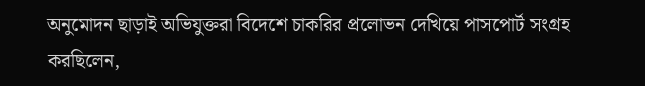অনুমোদন ছাড়াই অভিযুক্তরা বিদেশে চাকরির প্রলোভন দেখিয়ে পাসপোর্ট সংগ্রহ করছিলেন,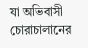যা অভিবাসী চোরাচালানের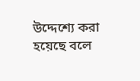উদ্দেশ্যে করা হয়েছে বলে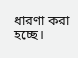ধারণা করা হচ্ছে।